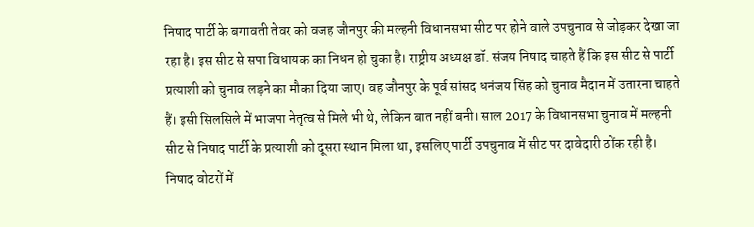निषाद पार्टी के बगावती तेवर को वजह जौनपुर की मल्हनी विधानसभा सीट पर होने वाले उपचुनाव से जोड़कर देखा जा रहा है। इस सीट से सपा विधायक का निधन हो चुका है। राष्ट्रीय अध्यक्ष डॉ. संजय निषाद चाहते हैं कि इस सीट से पार्टी प्रत्याशी को चुनाव लड़ने का मौका दिया जाए। वह जौनपुर के पूर्व सांसद धनंजय सिंह को चुनाव मैदान में उतारना चाहते हैं। इसी सिलसिले में भाजपा नेतृत्व से मिले भी थे, लेकिन बात नहीं बनी। साल 2017 के विधानसभा चुनाव में मल्हनी सीट से निषाद पार्टी के प्रत्याशी को दूसरा स्थान मिला था, इसलिए पार्टी उपचुनाव में सीट पर दावेदारी ठोंक रही है।
निषाद वोटरों में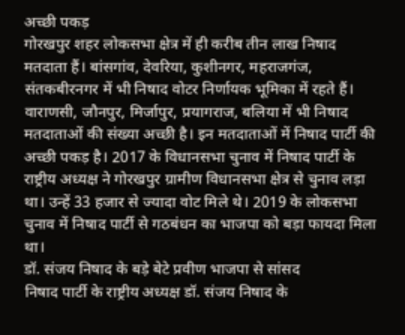अच्छी पकड़
गोरखपुर शहर लोकसभा क्षेत्र में ही करीब तीन लाख निषाद मतदाता हैं। बांसगांव, देवरिया, कुशीनगर, महराजगंज, संतकबीरनगर में भी निषाद वोटर निर्णायक भूमिका में रहते हैं। वाराणसी, जौनपुर, मिर्जापुर, प्रयागराज, बलिया में भी निषाद मतदाताओं की संख्या अच्छी है। इन मतदाताओं में निषाद पार्टी की अच्छी पकड़ है। 2017 के विधानसभा चुनाव में निषाद पार्टी के राष्ट्रीय अध्यक्ष ने गोरखपुर ग्रामीण विधानसभा क्षेत्र से चुनाव लड़ा था। उन्हें 33 हजार से ज्यादा वोट मिले थे। 2019 के लोकसभा चुनाव में निषाद पार्टी से गठबंधन का भाजपा को बड़ा फायदा मिला था।
डॉ. संजय निषाद के बड़े बेटे प्रवीण भाजपा से सांसद
निषाद पार्टी के राष्ट्रीय अध्यक्ष डॉ. संजय निषाद के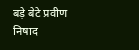बड़े बेटे प्रवीण निषाद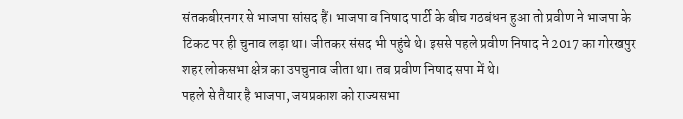संतकबीरनगर से भाजपा सांसद हैं। भाजपा व निषाद पार्टी के बीच गठबंधन हुआ तो प्रवीण ने भाजपा के टिकट पर ही चुनाव लड़ा था। जीतकर संसद भी पहुंचे थे। इससे पहले प्रवीण निषाद ने 2017 का गोरखपुर शहर लोकसभा क्षेत्र का उपचुनाव जीता था। तब प्रवीण निषाद सपा में थे।
पहले से तैयार है भाजपा, जयप्रकाश को राज्यसभा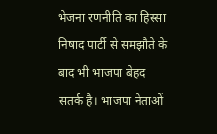भेजना रणनीति का हिस्सा
निषाद पार्टी से समझौते के बाद भी भाजपा बेहद सतर्क है। भाजपा नेताओं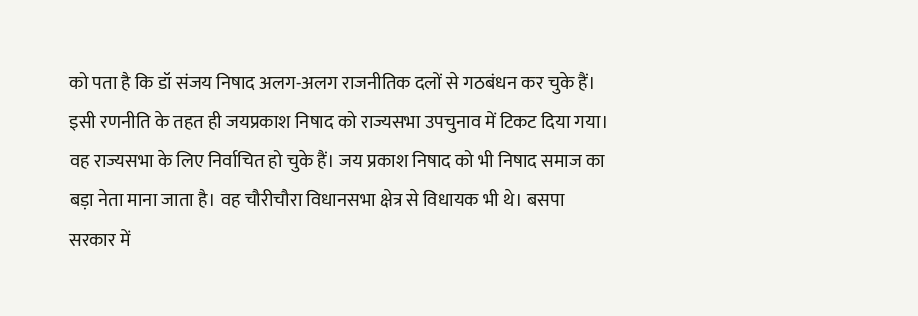को पता है कि डॉ संजय निषाद अलग-अलग राजनीतिक दलों से गठबंधन कर चुके हैं। इसी रणनीति के तहत ही जयप्रकाश निषाद को राज्यसभा उपचुनाव में टिकट दिया गया। वह राज्यसभा के लिए निर्वाचित हो चुके हैं। जय प्रकाश निषाद को भी निषाद समाज का बड़ा नेता माना जाता है। वह चौरीचौरा विधानसभा क्षेत्र से विधायक भी थे। बसपा सरकार में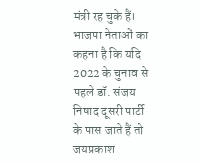मंत्री रह चुके हैं। भाजपा नेताओं का कहना है कि यदि 2022 के चुनाव से पहले डॉ. संजय निषाद दूसरी पार्टी के पास जाते हैं तो जयप्रकाश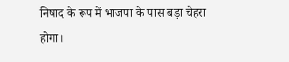निषाद के रूप में भाजपा के पास बड़ा चेहरा होगा।